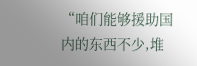“咱们能够援助国内的东西不少,堆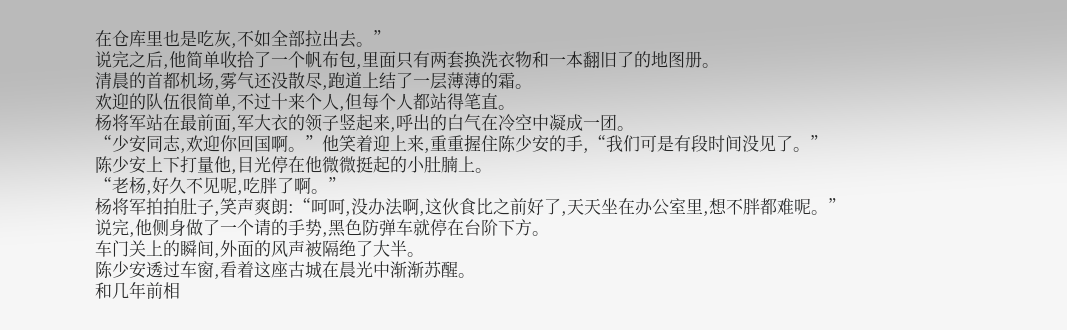在仓库里也是吃灰,不如全部拉出去。”
说完之后,他简单收拾了一个帆布包,里面只有两套换洗衣物和一本翻旧了的地图册。
清晨的首都机场,雾气还没散尽,跑道上结了一层薄薄的霜。
欢迎的队伍很简单,不过十来个人,但每个人都站得笔直。
杨将军站在最前面,军大衣的领子竖起来,呼出的白气在冷空中凝成一团。
“少安同志,欢迎你回国啊。”他笑着迎上来,重重握住陈少安的手,“我们可是有段时间没见了。”
陈少安上下打量他,目光停在他微微挺起的小肚腩上。
“老杨,好久不见呢,吃胖了啊。”
杨将军拍拍肚子,笑声爽朗:“呵呵,没办法啊,这伙食比之前好了,天天坐在办公室里,想不胖都难呢。”
说完,他侧身做了一个请的手势,黑色防弹车就停在台阶下方。
车门关上的瞬间,外面的风声被隔绝了大半。
陈少安透过车窗,看着这座古城在晨光中渐渐苏醒。
和几年前相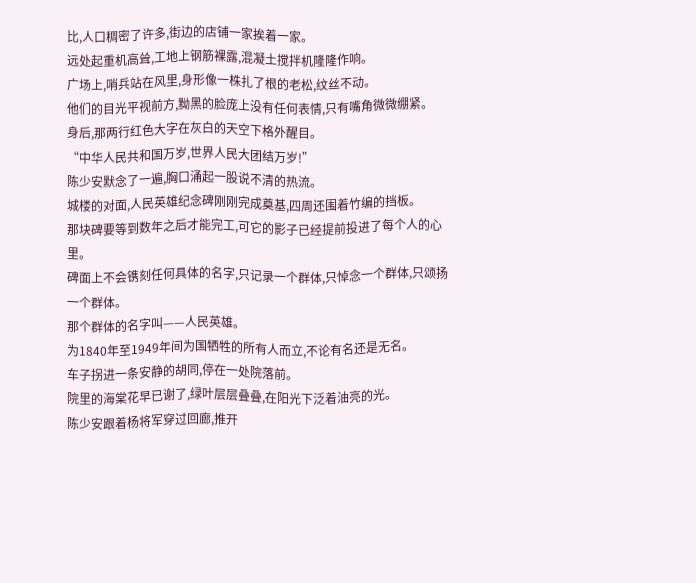比,人口稠密了许多,街边的店铺一家挨着一家。
远处起重机高耸,工地上钢筋裸露,混凝土搅拌机隆隆作响。
广场上,哨兵站在风里,身形像一株扎了根的老松,纹丝不动。
他们的目光平视前方,黝黑的脸庞上没有任何表情,只有嘴角微微绷紧。
身后,那两行红色大字在灰白的天空下格外醒目。
“中华人民共和国万岁,世界人民大团结万岁!”
陈少安默念了一遍,胸口涌起一股说不清的热流。
城楼的对面,人民英雄纪念碑刚刚完成奠基,四周还围着竹编的挡板。
那块碑要等到数年之后才能完工,可它的影子已经提前投进了每个人的心里。
碑面上不会镌刻任何具体的名字,只记录一个群体,只悼念一个群体,只颂扬一个群体。
那个群体的名字叫——人民英雄。
为1840年至1949年间为国牺牲的所有人而立,不论有名还是无名。
车子拐进一条安静的胡同,停在一处院落前。
院里的海棠花早已谢了,绿叶层层叠叠,在阳光下泛着油亮的光。
陈少安跟着杨将军穿过回廊,推开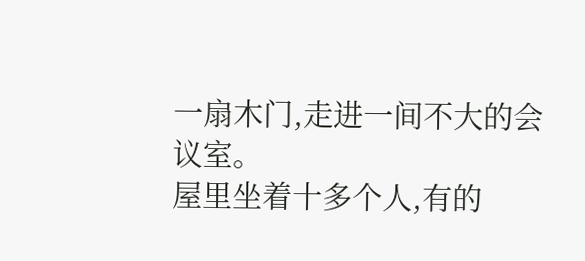一扇木门,走进一间不大的会议室。
屋里坐着十多个人,有的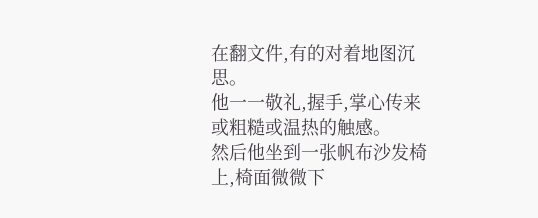在翻文件,有的对着地图沉思。
他一一敬礼,握手,掌心传来或粗糙或温热的触感。
然后他坐到一张帆布沙发椅上,椅面微微下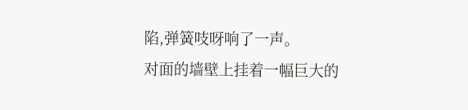陷,弹簧吱呀响了一声。
对面的墙壁上挂着一幅巨大的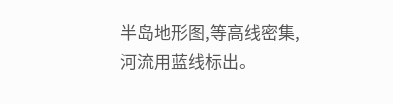半岛地形图,等高线密集,河流用蓝线标出。